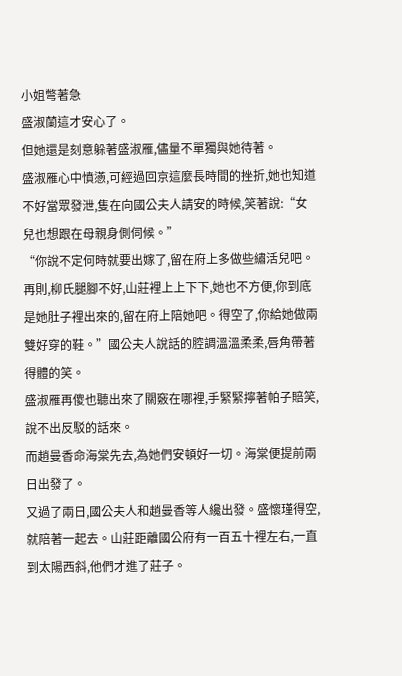小姐彆著急
盛淑蘭這才安心了。
但她還是刻意躲著盛淑雁,儘量不單獨與她待著。
盛淑雁心中憤懣,可經過回京這麼長時間的挫折,她也知道不好當眾發泄,隻在向國公夫人請安的時候,笑著說:“女兒也想跟在母親身側伺候。”
“你說不定何時就要出嫁了,留在府上多做些繡活兒吧。再則,柳氏腿腳不好,山莊裡上上下下,她也不方便,你到底是她肚子裡出來的,留在府上陪她吧。得空了,你給她做兩雙好穿的鞋。”國公夫人說話的腔調溫溫柔柔,唇角帶著得體的笑。
盛淑雁再傻也聽出來了關竅在哪裡,手緊緊擰著帕子賠笑,說不出反駁的話來。
而趙曼香命海棠先去,為她們安頓好一切。海棠便提前兩日出發了。
又過了兩日,國公夫人和趙曼香等人纔出發。盛懷瑾得空,就陪著一起去。山莊距離國公府有一百五十裡左右,一直到太陽西斜,他們才進了莊子。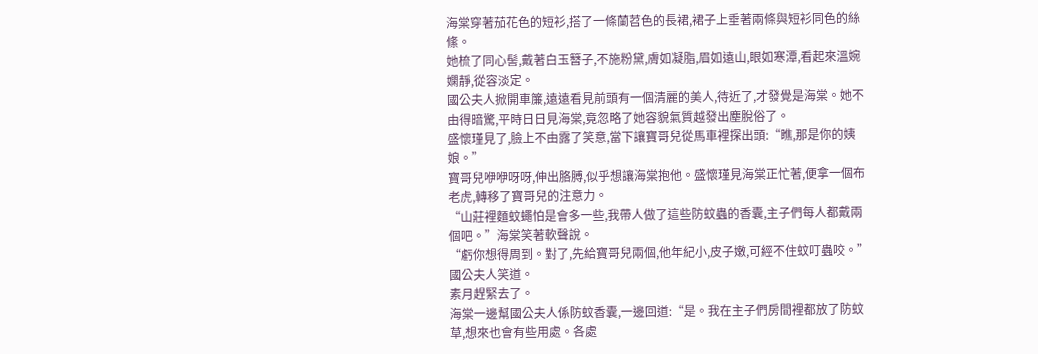海棠穿著茄花色的短衫,搭了一條蘭苕色的長裙,裙子上垂著兩條與短衫同色的絲絛。
她梳了同心髻,戴著白玉簪子,不施粉黛,膚如凝脂,眉如遠山,眼如寒潭,看起來溫婉嫻靜,從容淡定。
國公夫人掀開車簾,遠遠看見前頭有一個清麗的美人,待近了,才發覺是海棠。她不由得暗驚,平時日日見海棠,竟忽略了她容貌氣質越發出塵脫俗了。
盛懷瑾見了,臉上不由露了笑意,當下讓寶哥兒從馬車裡探出頭:“瞧,那是你的姨娘。”
寶哥兒咿咿呀呀,伸出胳膊,似乎想讓海棠抱他。盛懷瑾見海棠正忙著,便拿一個布老虎,轉移了寶哥兒的注意力。
“山莊裡麵蚊蠅怕是會多一些,我帶人做了這些防蚊蟲的香囊,主子們每人都戴兩個吧。”海棠笑著軟聲說。
“虧你想得周到。對了,先給寶哥兒兩個,他年紀小,皮子嫩,可經不住蚊叮蟲咬。”國公夫人笑道。
素月趕緊去了。
海棠一邊幫國公夫人係防蚊香囊,一邊回道:“是。我在主子們房間裡都放了防蚊草,想來也會有些用處。各處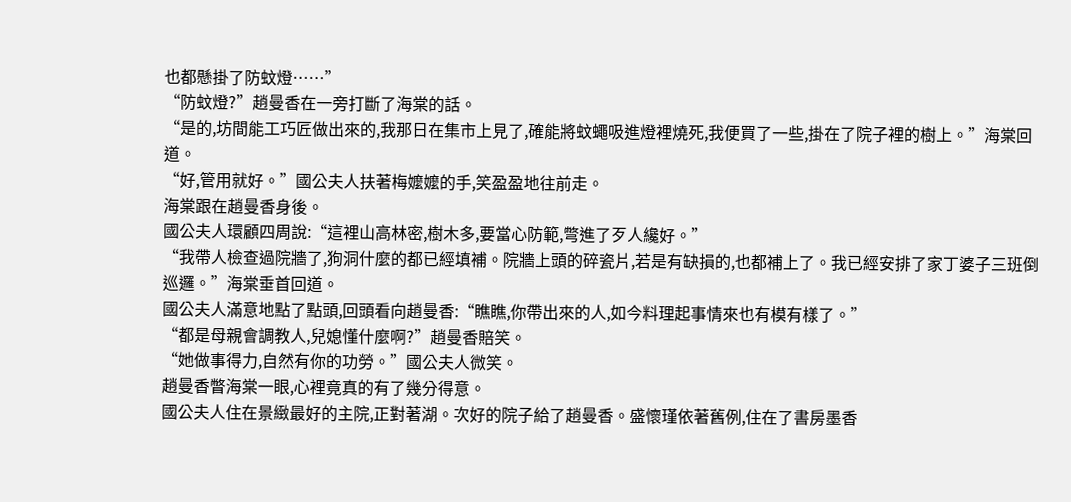也都懸掛了防蚊燈……”
“防蚊燈?”趙曼香在一旁打斷了海棠的話。
“是的,坊間能工巧匠做出來的,我那日在集市上見了,確能將蚊蠅吸進燈裡燒死,我便買了一些,掛在了院子裡的樹上。”海棠回道。
“好,管用就好。”國公夫人扶著梅嬤嬤的手,笑盈盈地往前走。
海棠跟在趙曼香身後。
國公夫人環顧四周說:“這裡山高林密,樹木多,要當心防範,彆進了歹人纔好。”
“我帶人檢查過院牆了,狗洞什麼的都已經填補。院牆上頭的碎瓷片,若是有缺損的,也都補上了。我已經安排了家丁婆子三班倒巡邏。”海棠垂首回道。
國公夫人滿意地點了點頭,回頭看向趙曼香:“瞧瞧,你帶出來的人,如今料理起事情來也有模有樣了。”
“都是母親會調教人,兒媳懂什麼啊?”趙曼香賠笑。
“她做事得力,自然有你的功勞。”國公夫人微笑。
趙曼香瞥海棠一眼,心裡竟真的有了幾分得意。
國公夫人住在景緻最好的主院,正對著湖。次好的院子給了趙曼香。盛懷瑾依著舊例,住在了書房墨香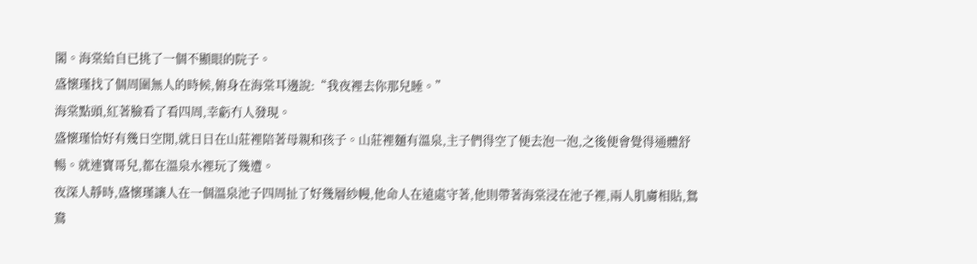閣。海棠給自已挑了一個不顯眼的院子。
盛懷瑾找了個周圍無人的時候,俯身在海棠耳邊說:“我夜裡去你那兒睡。”
海棠點頭,紅著臉看了看四周,幸虧冇人發現。
盛懷瑾恰好有幾日空閒,就日日在山莊裡陪著母親和孩子。山莊裡麵有溫泉,主子們得空了便去泡一泡,之後便會覺得通體舒暢。就連寶哥兒,都在溫泉水裡玩了幾遭。
夜深人靜時,盛懷瑾讓人在一個溫泉池子四周扯了好幾層紗幔,他命人在遠處守著,他則帶著海棠浸在池子裡,兩人肌膚相貼,鴛鴦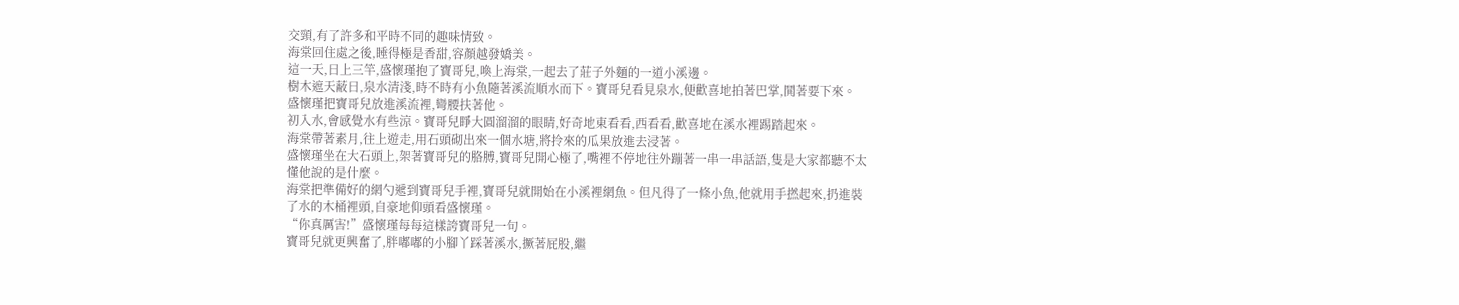交頸,有了許多和平時不同的趣味情致。
海棠回住處之後,睡得極是香甜,容顏越發嬌美。
這一天,日上三竿,盛懷瑾抱了寶哥兒,喚上海棠,一起去了莊子外麵的一道小溪邊。
樹木遮天蔽日,泉水清淺,時不時有小魚隨著溪流順水而下。寶哥兒看見泉水,便歡喜地拍著巴掌,鬨著要下來。
盛懷瑾把寶哥兒放進溪流裡,彎腰扶著他。
初入水,會感覺水有些涼。寶哥兒睜大圓溜溜的眼睛,好奇地東看看,西看看,歡喜地在溪水裡踢踏起來。
海棠帶著素月,往上遊走,用石頭砌出來一個水塘,將拎來的瓜果放進去浸著。
盛懷瑾坐在大石頭上,架著寶哥兒的胳膊,寶哥兒開心極了,嘴裡不停地往外蹦著一串一串話語,隻是大家都聽不太懂他說的是什麼。
海棠把準備好的網勺遞到寶哥兒手裡,寶哥兒就開始在小溪裡網魚。但凡得了一條小魚,他就用手撚起來,扔進裝了水的木桶裡頭,自豪地仰頭看盛懷瑾。
“你真厲害!”盛懷瑾每每這樣誇寶哥兒一句。
寶哥兒就更興奮了,胖嘟嘟的小腳丫踩著溪水,撅著屁股,繼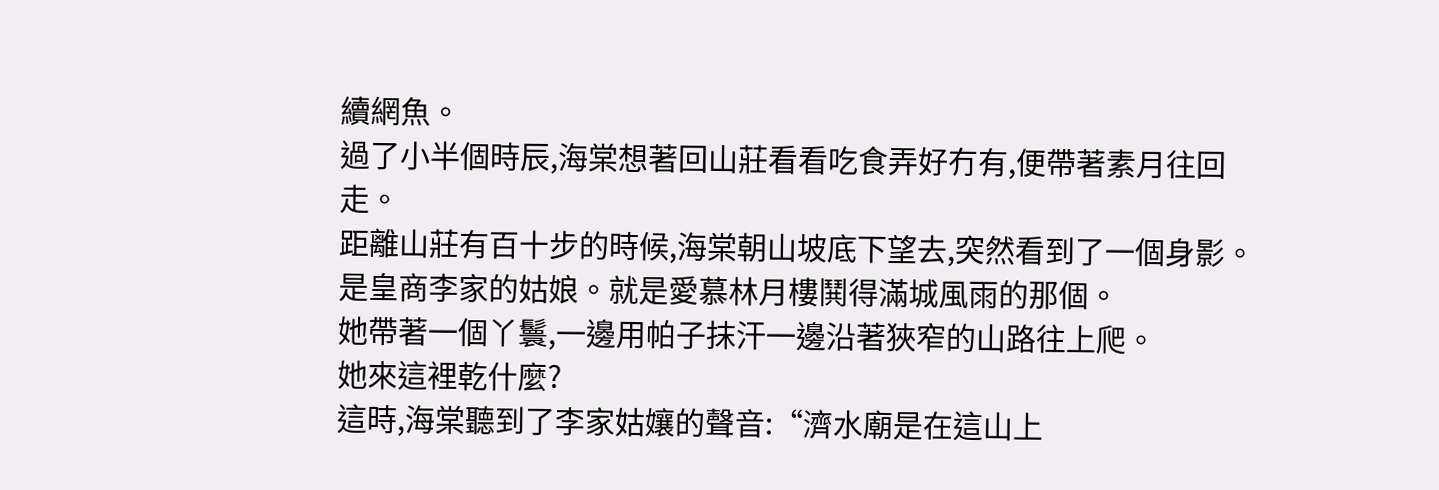續網魚。
過了小半個時辰,海棠想著回山莊看看吃食弄好冇有,便帶著素月往回走。
距離山莊有百十步的時候,海棠朝山坡底下望去,突然看到了一個身影。
是皇商李家的姑娘。就是愛慕林月樓鬨得滿城風雨的那個。
她帶著一個丫鬟,一邊用帕子抹汗一邊沿著狹窄的山路往上爬。
她來這裡乾什麼?
這時,海棠聽到了李家姑孃的聲音:“濟水廟是在這山上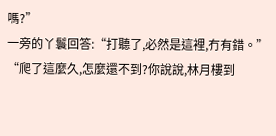嗎?”
一旁的丫鬟回答:“打聽了,必然是這裡,冇有錯。”
“爬了這麼久,怎麼還不到?你說說,林月樓到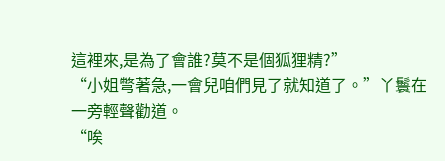這裡來,是為了會誰?莫不是個狐狸精?”
“小姐彆著急,一會兒咱們見了就知道了。”丫鬟在一旁輕聲勸道。
“唉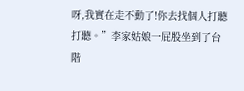呀,我實在走不動了!你去找個人打聽打聽。”李家姑娘一屁股坐到了台階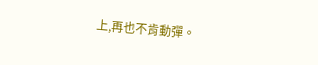上,再也不肯動彈。